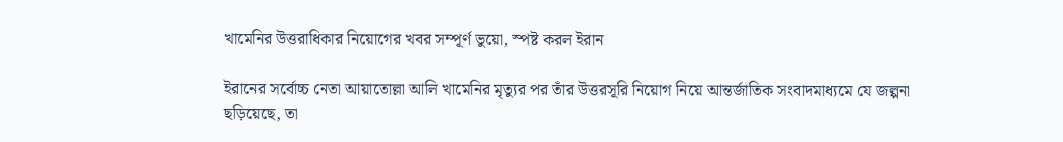খামেনির উত্তরাধিকার নিয়োগের খবর সম্পূর্ণ ভুয়ো, স্পষ্ট করল ইরান

ইরানের সর্বোচ্চ নেতা আয়াতোল্লা আলি খামেনির মৃত্যুর পর তাঁর উত্তরসূরি নিয়োগ নিয়ে আন্তর্জাতিক সংবাদমাধ্যমে যে জল্পনা ছড়িয়েছে, তা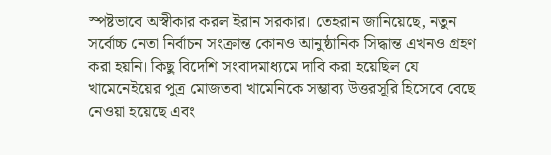স্পষ্টভাবে অস্বীকার করল ইরান সরকার। তেহরান জানিয়েছে, নতুন সর্বোচ্চ নেতা নির্বাচন সংক্রান্ত কোনও আনুষ্ঠানিক সিদ্ধান্ত এখনও গ্রহণ করা হয়নি। কিছু বিদেশি সংবাদমাধ্যমে দাবি করা হয়েছিল যে খামেনেইয়ের পুত্র মোজতবা খামেনিকে সম্ভাব্য উত্তরসূরি হিসেবে বেছে নেওয়া হয়েছে এবং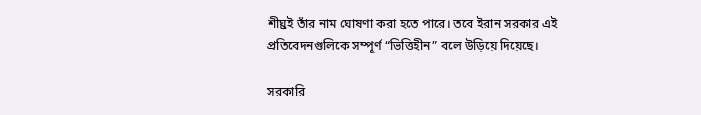শীঘ্রই তাঁর নাম ঘোষণা করা হতে পারে। তবে ইরান সরকার এই প্রতিবেদনগুলিকে সম্পূর্ণ “ভিত্তিহীন” বলে উড়িয়ে দিয়েছে।

সরকারি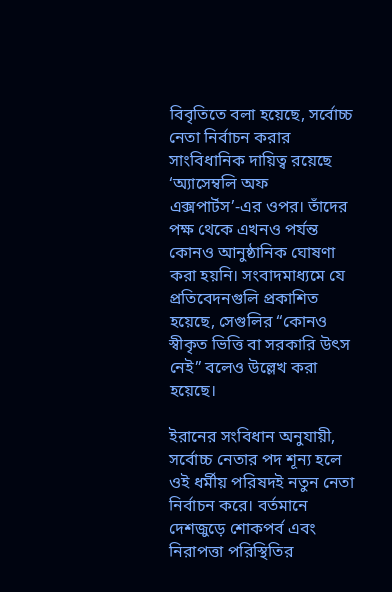বিবৃতিতে বলা হয়েছে, সর্বোচ্চ নেতা নির্বাচন করার সাংবিধানিক দায়িত্ব রয়েছে ‘অ্যাসেম্বলি অফ এক্সপার্টস’-এর ওপর। তাঁদের পক্ষ থেকে এখনও পর্যন্ত কোনও আনুষ্ঠানিক ঘোষণা করা হয়নি। সংবাদমাধ্যমে যে প্রতিবেদনগুলি প্রকাশিত হয়েছে, সেগুলির “কোনও স্বীকৃত ভিত্তি বা সরকারি উৎস নেই” বলেও উল্লেখ করা হয়েছে।

ইরানের সংবিধান অনুযায়ী, সর্বোচ্চ নেতার পদ শূন্য হলে ওই ধর্মীয় পরিষদই নতুন নেতা নির্বাচন করে। বর্তমানে দেশজুড়ে শোকপর্ব এবং নিরাপত্তা পরিস্থিতির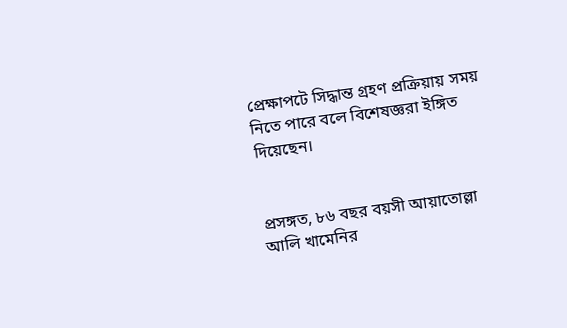প্রেক্ষাপটে সিদ্ধান্ত গ্রহণ প্রক্রিয়ায় সময় নিতে পারে বলে বিশেষজ্ঞরা ইঙ্গিত দিয়েছেন।


প্রসঙ্গত, ৮৬ বছর বয়সী আয়াতোল্লা আলি খামেনির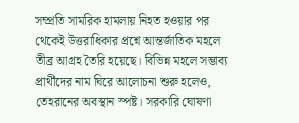সম্প্রতি সামরিক হামলায় নিহত হওয়ার পর থেকেই উত্তরাধিকার প্রশ্নে আন্তর্জাতিক মহলে তীব্র আগ্রহ তৈরি হয়েছে। বিভিন্ন মহলে সম্ভাব্য প্রার্থীদের নাম ঘিরে আলোচনা শুরু হলেও, তেহরানের অবস্থান স্পষ্ট। সরকারি ঘোষণা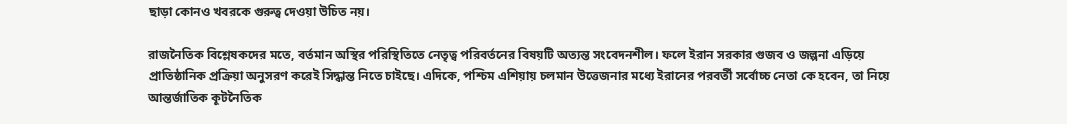ছাড়া কোনও খবরকে গুরুত্ব দেওয়া উচিত নয়।

রাজনৈতিক বিশ্লেষকদের মতে, বর্তমান অস্থির পরিস্থিতিতে নেতৃত্ব পরিবর্তনের বিষয়টি অত্যন্ত সংবেদনশীল। ফলে ইরান সরকার গুজব ও জল্পনা এড়িয়ে প্রাতিষ্ঠানিক প্রক্রিয়া অনুসরণ করেই সিদ্ধান্ত নিতে চাইছে। এদিকে, পশ্চিম এশিয়ায় চলমান উত্তেজনার মধ্যে ইরানের পরবর্তী সর্বোচ্চ নেতা কে হবেন, তা নিয়ে আন্তর্জাতিক কূটনৈতিক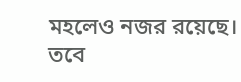মহলেও নজর রয়েছে। তবে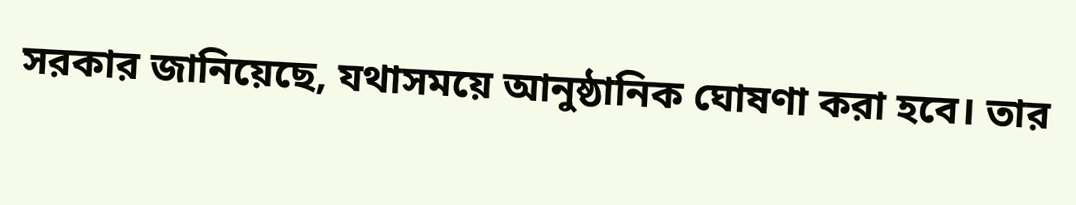সরকার জানিয়েছে, যথাসময়ে আনুষ্ঠানিক ঘোষণা করা হবে। তার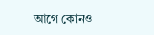আগে কোনও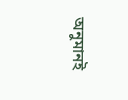অনুমানই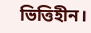ভিত্তিহীন।